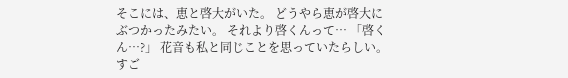そこには、恵と啓大がいた。 どうやら恵が啓大にぶつかったみたい。 それより啓くんって… 「啓くん…?」 花音も私と同じことを思っていたらしい。 すご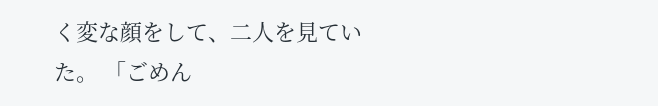く変な顔をして、二人を見ていた。 「ごめん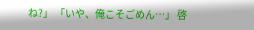ね?」 「いや、俺こそごめん…」 啓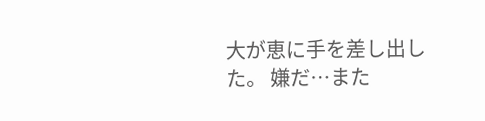大が恵に手を差し出した。 嫌だ…また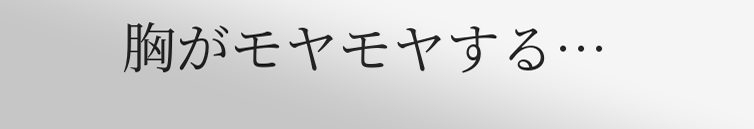胸がモヤモヤする…